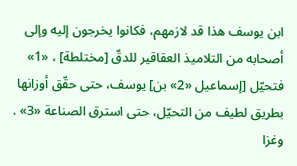ابن يوسف هذا قد لازمهم، فكانوا يخرجون إليه وإلى أصحابه من التلاميذ العقاقير للدقّ [مختلطة] ، «1» فتحيّل [إسماعيل «2» بن] يوسف، حتى حقّق أوزانها بطريق لطيف من التحيّل، حتى استرق الصناعة «3» .
وغزا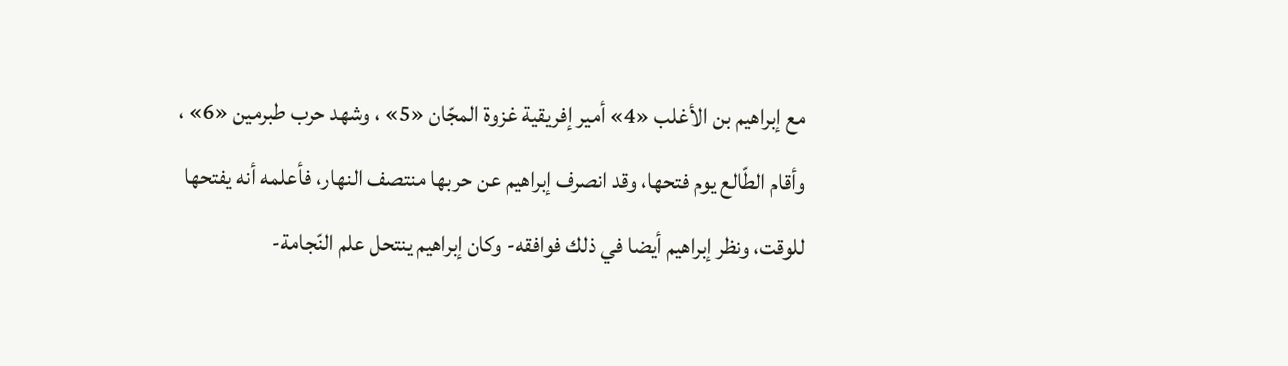مع إبراهيم بن الأغلب «4» أمير إفريقية غزوة المجّان «5» ، وشهد حرب طبرمين «6» ، وأقام الطّالع يوم فتحها، وقد انصرف إبراهيم عن حربها منتصف النهار، فأعلمه أنه يفتحها للوقت، ونظر إبراهيم أيضا في ذلك فوافقه- وكان إبراهيم ينتحل علم النّجامة-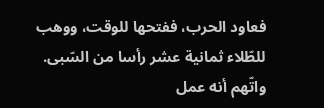فعاود الحرب، ففتحها للوقت، ووهب للطّلاء ثمانية عشر رأسا من السّبى.
واتّهم أنه عمل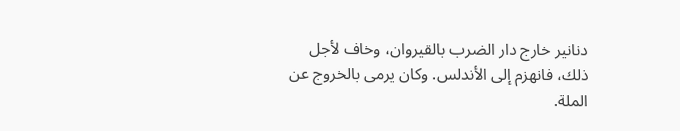دنانير خارج دار الضرب بالقيروان، وخاف لأجل ذلك، فانهزم إلى الأندلس. وكان يرمى بالخروج عن الملة.